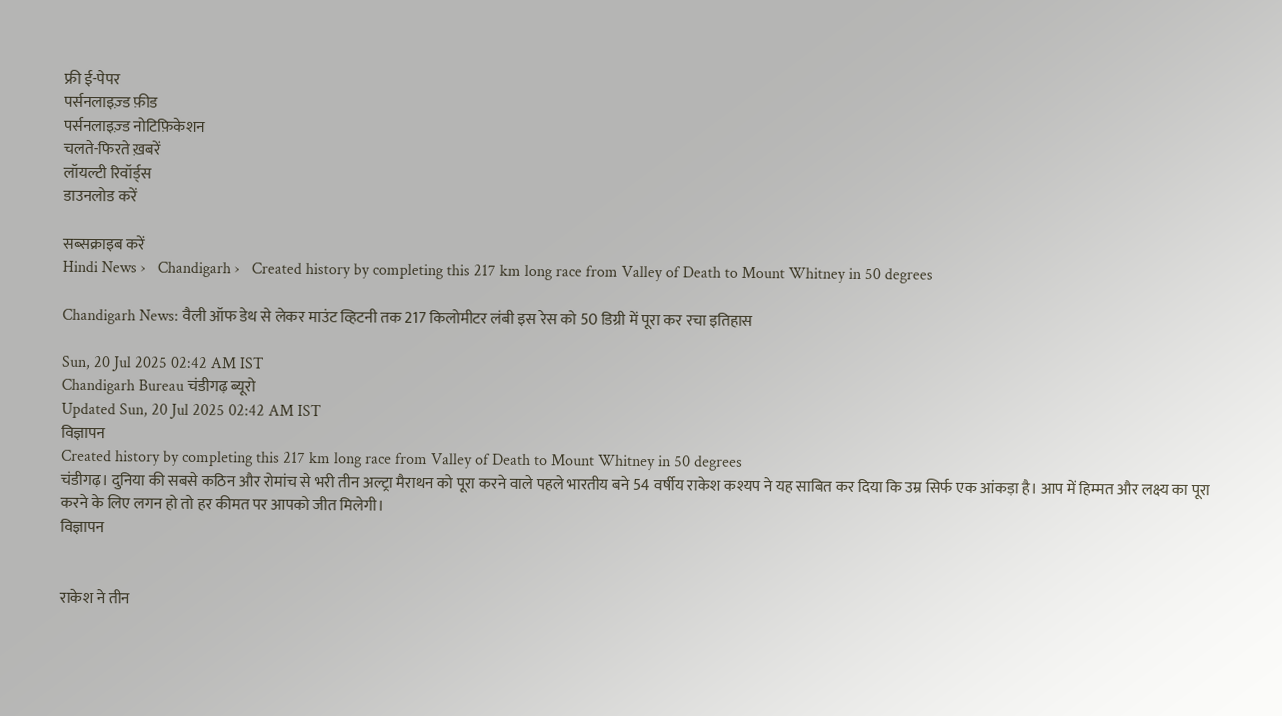फ्री ई-पेपर
पर्सनलाइज़्ड फ़ीड
पर्सनलाइज़्ड नोटिफ़िकेशन
चलते-फिरते ख़बरें
लॉयल्टी रिवॉर्ड्स
डाउनलोड करें

सब्सक्राइब करें
Hindi News ›   Chandigarh ›   Created history by completing this 217 km long race from Valley of Death to Mount Whitney in 50 degrees

Chandigarh News: वैली ऑफ डेथ से लेकर माउंट व्हिटनी तक 217 किलोमीटर लंबी इस रेस को 50 डिग्री में पूरा कर रचा इतिहास

Sun, 20 Jul 2025 02:42 AM IST
Chandigarh Bureau चंडीगढ़ ब्यूरो
Updated Sun, 20 Jul 2025 02:42 AM IST
विज्ञापन
Created history by completing this 217 km long race from Valley of Death to Mount Whitney in 50 degrees
चंडीगढ़। दुनिया की सबसे कठिन और रोमांच से भरी तीन अल्ट्रा मैराथन को पूरा करने वाले पहले भारतीय बने 54 वर्षीय राकेश कश्यप ने यह साबित कर दिया कि उम्र सिर्फ एक आंकड़ा है। आप में हिम्मत और लक्ष्य का पूरा करने के लिए लगन हो तो हर कीमत पर आपको जीत मिलेगी।
विज्ञापन


राकेश ने तीन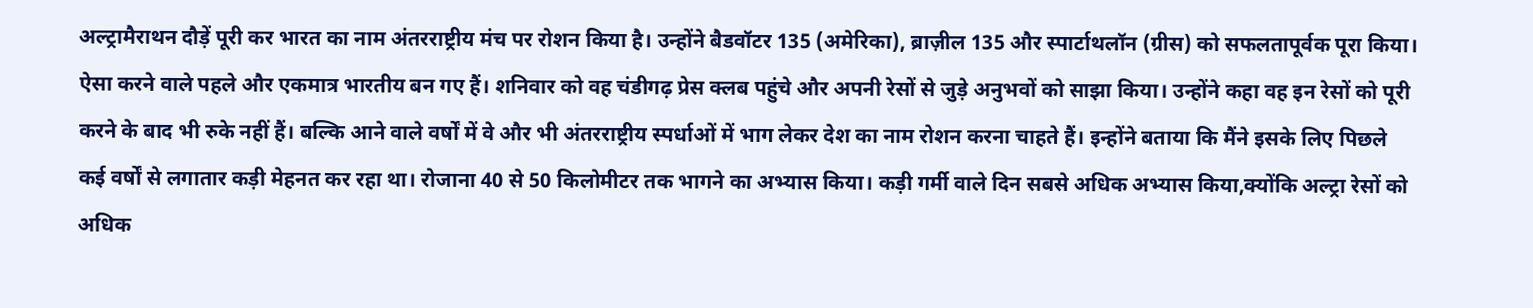अल्ट्रामैराथन दौड़ें पूरी कर भारत का नाम अंतरराष्ट्रीय मंच पर रोशन किया है। उन्होंने बैडवॉटर 135 (अमेरिका), ब्राज़ील 135 और स्पार्टाथलॉन (ग्रीस) को सफलतापूर्वक पूरा किया। ऐसा करने वाले पहले और एकमात्र भारतीय बन गए हैं। शनिवार को वह चंडीगढ़ प्रेस क्लब पहुंचे और अपनी रेसों से जुड़े अनुभवों को साझा किया। उन्होंने कहा वह इन रेसों को पूरी करने के बाद भी रुके नहीं हैं। बल्कि आने वाले वर्षों में वे और भी अंतरराष्ट्रीय स्पर्धाओं में भाग लेकर देश का नाम रोशन करना चाहते हैं। इन्होंने बताया कि मैंने इसके लिए पिछले कई वर्षों से लगातार कड़ी मेहनत कर रहा था। रोजाना 40 से 50 किलोमीटर तक भागने का अभ्यास किया। कड़ी गर्मी वाले दिन सबसे अधिक अभ्यास किया,क्योंकि अल्ट्रा रेसों को अधिक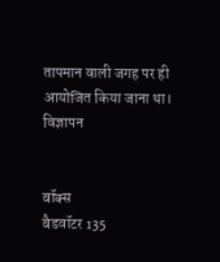तापमान वाली जगह पर ही आयोजित किया जाना था।
विज्ञापन


बॉक्स
बैडवॉटर 135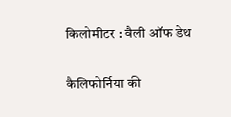किलोमीटर : वैली ऑफ डेथ

कैलिफोर्निया की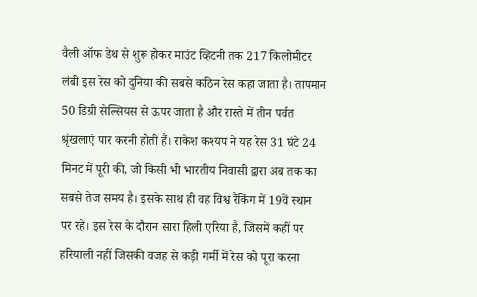वैली ऑफ डेथ से शुरू होकर माउंट व्हिटनी तक 217 किलोमीटर लंबी इस रेस को दुनिया की सबसे कठिन रेस कहा जाता है। तापमान 50 डिग्री सेल्सियस से ऊपर जाता है और रास्ते में तीन पर्वत श्रृंखलाएं पार करनी होती हैं। राकेश कश्यप ने यह रेस 31 घंटे 24 मिनट में पूरी की, जो किसी भी भारतीय निवासी द्वारा अब तक का सबसे तेज समय है। इसके साथ ही वह विश्व रैंकिंग में 19वें स्थान पर रहे। इस रेस के दौरान सारा हिली एरिया है, जिसमें कहीं पर हरियाली नहीं जिसकी वजह से कड़ी गर्मी में रेस को पूरा करना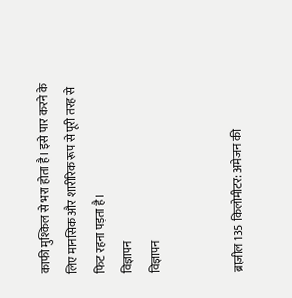काफी मुश्किल से भरा होता है। इसे पार करने के लिए मानसिक और शारीरिक रूप से पूरी तरह से फिट रहना पड़ता है।
विज्ञापन
विज्ञापन


ब्राज़ील 135 किलोमीटर: अमेजन की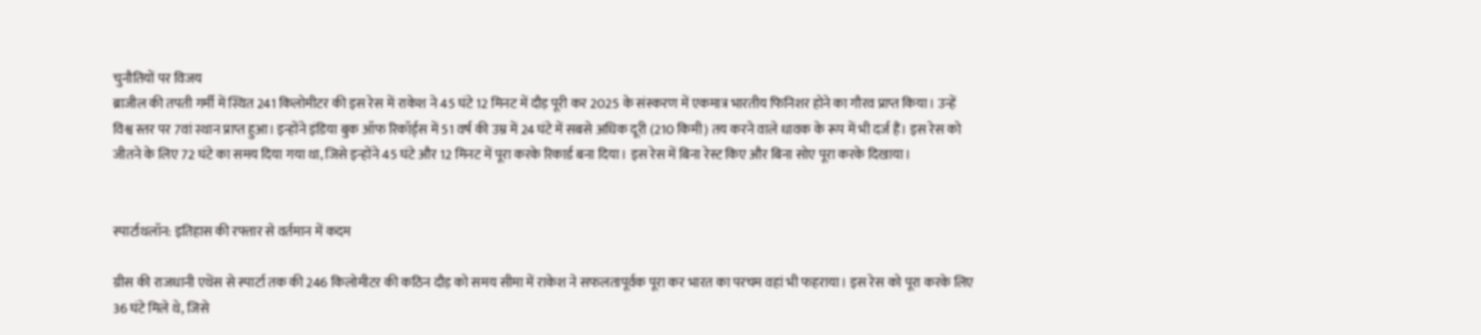चुनौतियों पर विजय
ब्राजील की तपती गर्मी में स्थित 241 किलोमीटर की इस रेस में राकेश ने 45 घंटे 12 मिनट में दौड़ पूरी कर 2025 के संस्करण में एकमात्र भारतीय फिनिशर होने का गौरव प्राप्त किया। उन्हें विश्व स्तर पर 7वां स्थान प्राप्त हुआ। इन्होंने इंडिया बुक ऑफ रिकॉर्ड्स में 51 वर्ष की उम्र में 24 घंटे में सबसे अधिक दूरी (210 किमी) तय करने वाले धावक के रूप में भी दर्ज हैं। इस रेस को जीतने के लिए 72 घंटे का समय दिया गया था, जिसे इन्होंने 45 घंटे और 12 मिनट में पूरा करके रिकार्ड बना दिया। इस रेस में बिना रेस्ट किए और बिना सोए पूरा करके दिखाया।


स्पार्टाथलॉन: इतिहास की रफ्तार से वर्तमान में कदम

ग्रीस की राजधानी एथेंस से स्पार्टा तक की 246 किलोमीटर की कठिन दौड़ को समय सीमा में राकेश ने सफलतापूर्वक पूरा कर भारत का परचम वहां भी फहराया। इस रेस को पूरा करके लिए 36 घंटे मिले थे, जिसे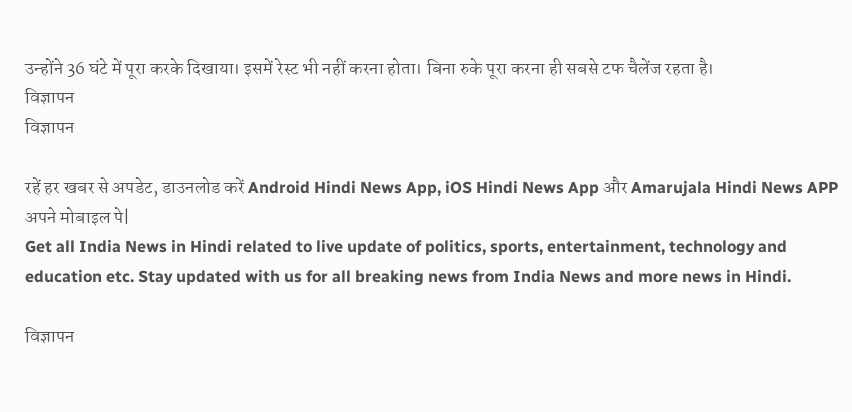उन्होंने 36 घंटे में पूरा करके दिखाया। इसमें रेस्ट भी नहीं करना होता। बिना रुके पूरा करना ही सबसे टफ चैलेंज रहता है।
विज्ञापन
विज्ञापन

रहें हर खबर से अपडेट, डाउनलोड करें Android Hindi News App, iOS Hindi News App और Amarujala Hindi News APP अपने मोबाइल पे|
Get all India News in Hindi related to live update of politics, sports, entertainment, technology and education etc. Stay updated with us for all breaking news from India News and more news in Hindi.

विज्ञापन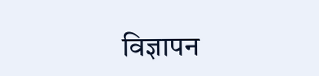विज्ञापन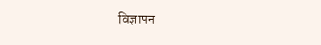विज्ञापन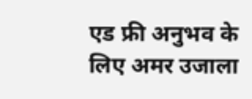एड फ्री अनुभव के लिए अमर उजाला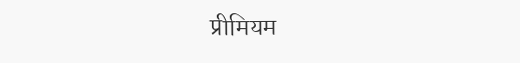प्रीमियम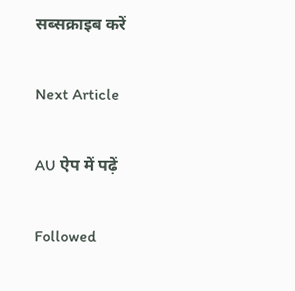सब्सक्राइब करें

Next Article

AU ऐप में पढ़ें

Followed